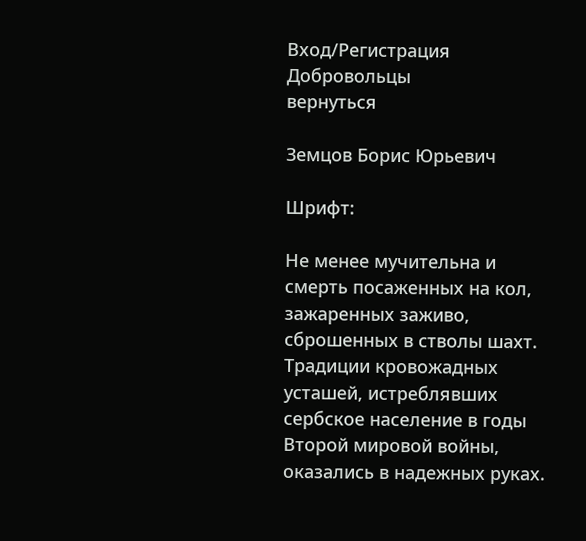Вход/Регистрация
Добровольцы
вернуться

Земцов Борис Юрьевич

Шрифт:

Не менее мучительна и смерть посаженных на кол, зажаренных заживо, сброшенных в стволы шахт. Традиции кровожадных усташей, истреблявших сербское население в годы Второй мировой войны, оказались в надежных руках.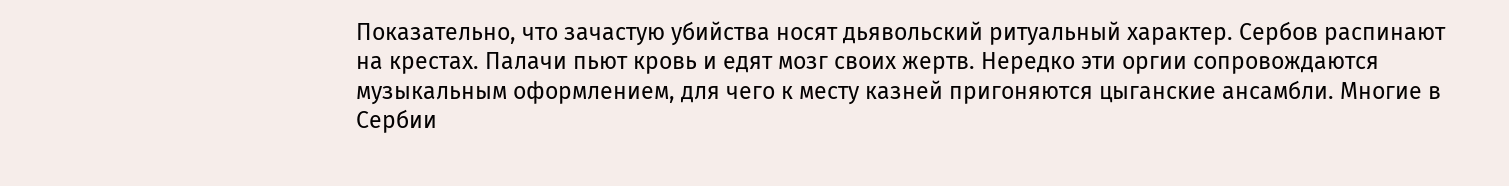Показательно, что зачастую убийства носят дьявольский ритуальный характер. Сербов распинают на крестах. Палачи пьют кровь и едят мозг своих жертв. Нередко эти оргии сопровождаются музыкальным оформлением, для чего к месту казней пригоняются цыганские ансамбли. Многие в Сербии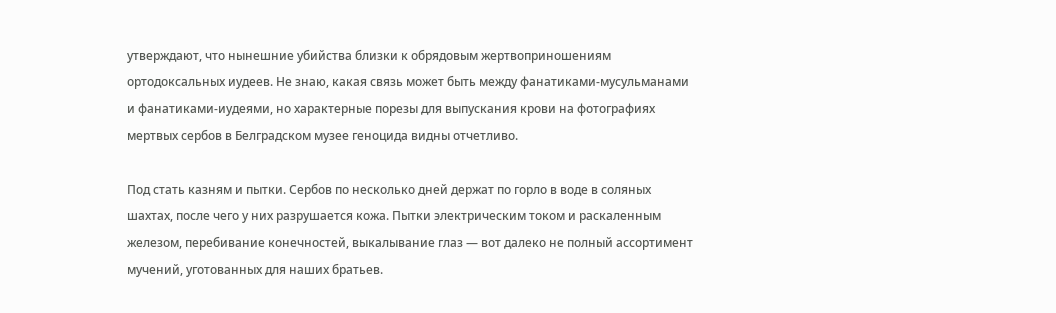утверждают, что нынешние убийства близки к обрядовым жертвоприношениям ортодоксальных иудеев. Не знаю, какая связь может быть между фанатиками-мусульманами и фанатиками-иудеями, но характерные порезы для выпускания крови на фотографиях мертвых сербов в Белградском музее геноцида видны отчетливо.

Под стать казням и пытки. Сербов по несколько дней держат по горло в воде в соляных шахтах, после чего у них разрушается кожа. Пытки электрическим током и раскаленным железом, перебивание конечностей, выкалывание глаз — вот далеко не полный ассортимент мучений, уготованных для наших братьев.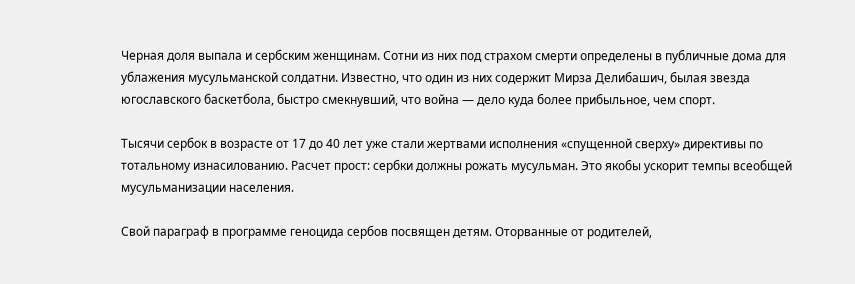Черная доля выпала и сербским женщинам. Сотни из них под страхом смерти определены в публичные дома для ублажения мусульманской солдатни. Известно, что один из них содержит Мирза Делибашич, былая звезда югославского баскетбола, быстро смекнувший, что война — дело куда более прибыльное, чем спорт.

Тысячи сербок в возрасте от 17 до 40 лет уже стали жертвами исполнения «спущенной сверху» директивы по тотальному изнасилованию. Расчет прост: сербки должны рожать мусульман. Это якобы ускорит темпы всеобщей мусульманизации населения.

Свой параграф в программе геноцида сербов посвящен детям. Оторванные от родителей,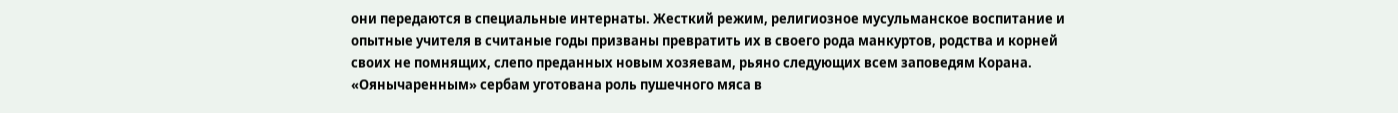они передаются в специальные интернаты. Жесткий режим, религиозное мусульманское воспитание и опытные учителя в считаные годы призваны превратить их в своего рода манкуртов, родства и корней своих не помнящих, слепо преданных новым хозяевам, рьяно следующих всем заповедям Корана. «Оянычаренным» сербам уготована роль пушечного мяса в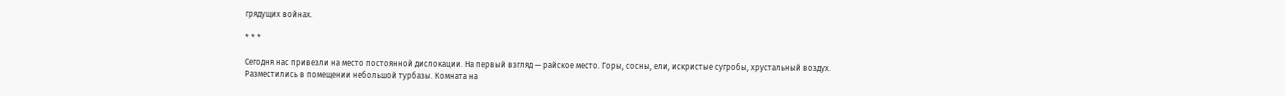грядущих войнах.

* * *

Сегодня нас привезли на место постоянной дислокации. На первый взгляд — райское место. Горы, сосны, ели, искристые сугробы, хрустальный воздух. Разместились в помещении небольшой турбазы. Комната на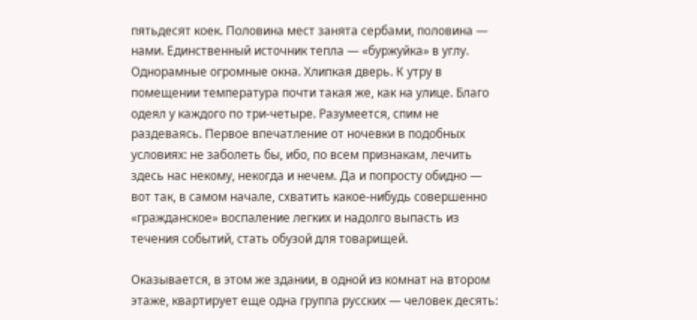пятьдесят коек. Половина мест занята сербами, половина — нами. Единственный источник тепла — «буржуйка» в углу. Однорамные огромные окна. Хлипкая дверь. К утру в помещении температура почти такая же, как на улице. Благо одеял у каждого по три-четыре. Разумеется, спим не раздеваясь. Первое впечатление от ночевки в подобных условиях: не заболеть бы, ибо, по всем признакам, лечить здесь нас некому, некогда и нечем. Да и попросту обидно — вот так, в самом начале, схватить какое-нибудь совершенно «гражданское» воспаление легких и надолго выпасть из течения событий, стать обузой для товарищей.

Оказывается, в этом же здании, в одной из комнат на втором этаже, квартирует еще одна группа русских — человек десять: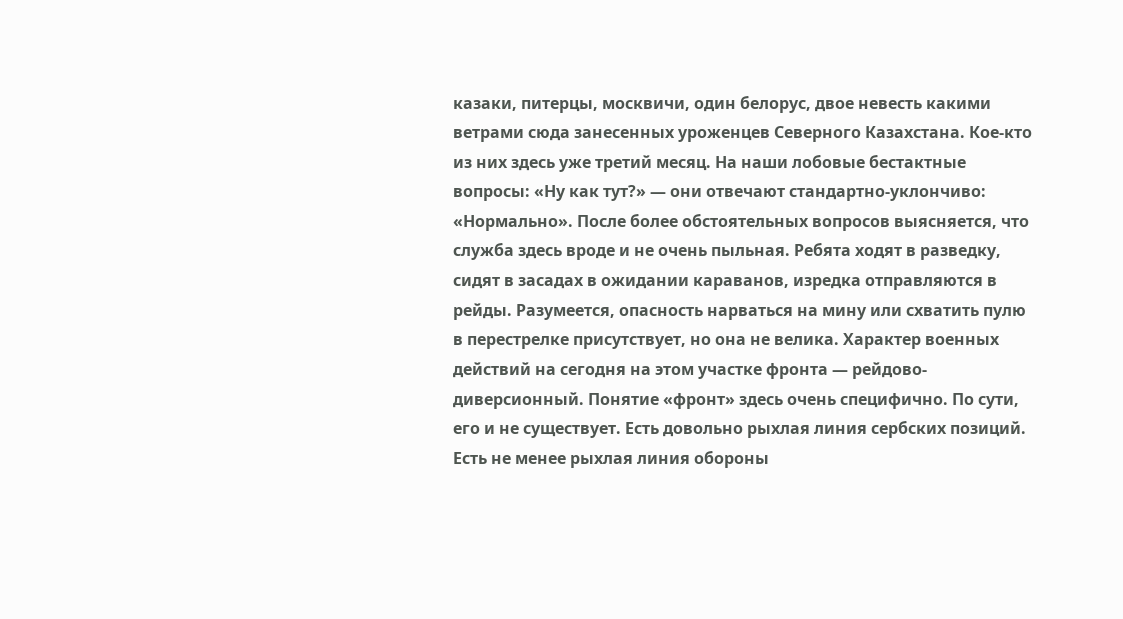казаки, питерцы, москвичи, один белорус, двое невесть какими ветрами сюда занесенных уроженцев Северного Казахстана. Кое-кто из них здесь уже третий месяц. На наши лобовые бестактные вопросы: «Ну как тут?» — они отвечают стандартно-уклончиво: «Нормально». После более обстоятельных вопросов выясняется, что служба здесь вроде и не очень пыльная. Ребята ходят в разведку, сидят в засадах в ожидании караванов, изредка отправляются в рейды. Разумеется, опасность нарваться на мину или схватить пулю в перестрелке присутствует, но она не велика. Характер военных действий на сегодня на этом участке фронта — рейдово-диверсионный. Понятие «фронт» здесь очень специфично. По сути, его и не существует. Есть довольно рыхлая линия сербских позиций. Есть не менее рыхлая линия обороны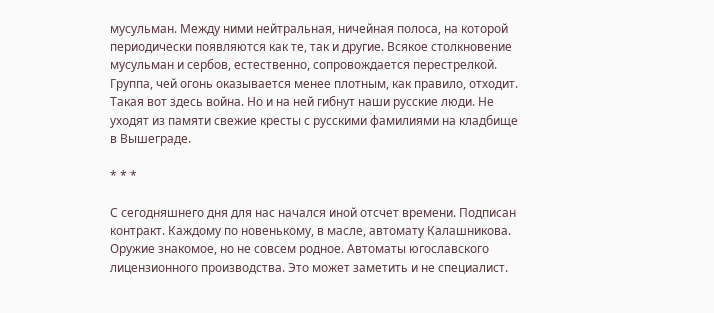мусульман. Между ними нейтральная, ничейная полоса, на которой периодически появляются как те, так и другие. Всякое столкновение мусульман и сербов, естественно, сопровождается перестрелкой. Группа, чей огонь оказывается менее плотным, как правило, отходит. Такая вот здесь война. Но и на ней гибнут наши русские люди. Не уходят из памяти свежие кресты с русскими фамилиями на кладбище в Вышеграде.

* * *

С сегодняшнего дня для нас начался иной отсчет времени. Подписан контракт. Каждому по новенькому, в масле, автомату Калашникова. Оружие знакомое, но не совсем родное. Автоматы югославского лицензионного производства. Это может заметить и не специалист.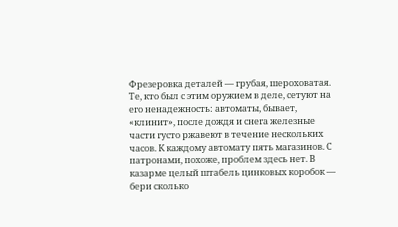Фрезеровка деталей — грубая, шероховатая. Те, кто был с этим оружием в деле, сетуют на его ненадежность: автоматы, бывает, «клинит», после дождя и снега железные части густо ржавеют в течение нескольких часов. К каждому автомату пять магазинов. С патронами, похоже, проблем здесь нет. В казарме целый штабель цинковых коробок — бери сколько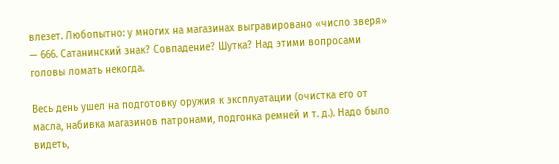влезет. Любопытно: у многих на магазинах выгравировано «число зверя» — 666. Сатанинский знак? Совпадение? Шутка? Над этими вопросами головы ломать некогда.

Весь день ушел на подготовку оружия к эксплуатации (очистка его от масла, набивка магазинов патронами, подгонка ремней и т. д.). Надо было видеть,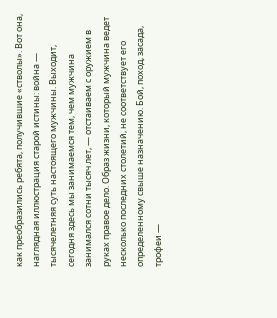как преобразились ребята, получившие «стволы». Вот она, наглядная иллюстрация старой истины: война — тысячелетняя суть настоящего мужчины. Выходит, сегодня здесь мы занимаемся тем, чем мужчина занимался сотни тысяч лет, — отстаиваем с оружием в руках правое дело. Образ жизни, который мужчина ведет несколько последних столетий, не соответствует его определенному свыше назначению. Бой, поход, засада, трофеи —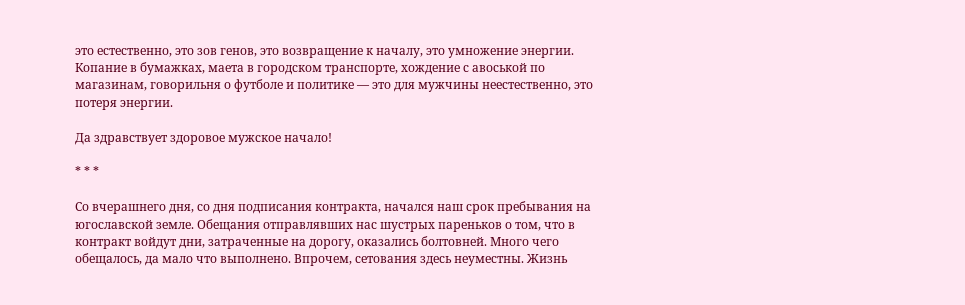это естественно, это зов генов, это возвращение к началу, это умножение энергии. Копание в бумажках, маета в городском транспорте, хождение с авоськой по магазинам, говорильня о футболе и политике — это для мужчины неестественно, это потеря энергии.

Да здравствует здоровое мужское начало!

* * *

Со вчерашнего дня, со дня подписания контракта, начался наш срок пребывания на югославской земле. Обещания отправлявших нас шустрых пареньков о том, что в контракт войдут дни, затраченные на дорогу, оказались болтовней. Много чего обещалось, да мало что выполнено. Впрочем, сетования здесь неуместны. Жизнь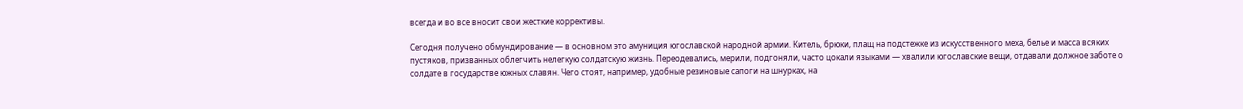всегда и во все вносит свои жесткие коррективы.

Сегодня получено обмундирование — в основном это амуниция югославской народной армии. Китель, брюки, плащ на подстежке из искусственного меха, белье и масса всяких пустяков, призванных облегчить нелегкую солдатскую жизнь. Переодевались, мерили, подгоняли, часто цокали языками — хвалили югославские вещи, отдавали должное заботе о солдате в государстве южных славян. Чего стоят, например, удобные резиновые сапоги на шнурках, на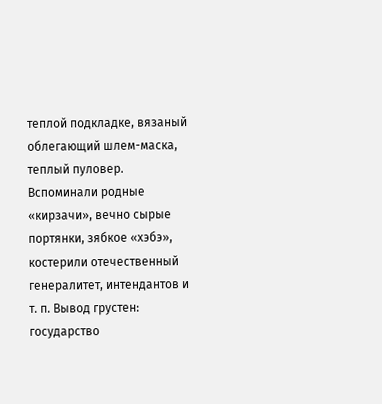теплой подкладке, вязаный облегающий шлем-маска, теплый пуловер. Вспоминали родные «кирзачи», вечно сырые портянки, зябкое «хэбэ», костерили отечественный генералитет, интендантов и т. п. Вывод грустен: государство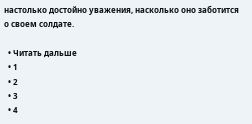настолько достойно уважения, насколько оно заботится о своем солдате.

  • Читать дальше
  • 1
  • 2
  • 3
  • 4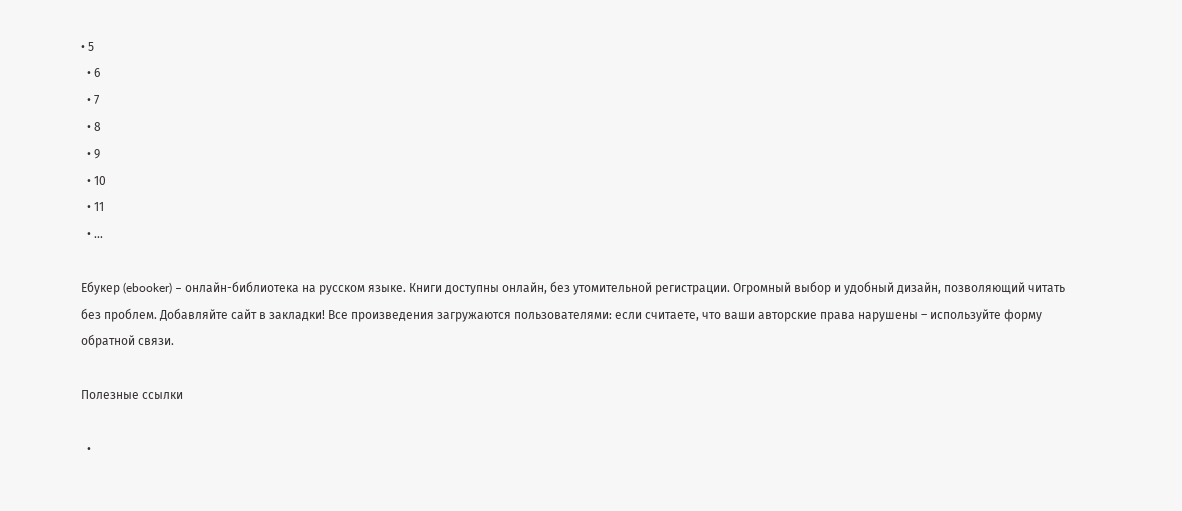• 5
  • 6
  • 7
  • 8
  • 9
  • 10
  • 11
  • ...

Ебукер (ebooker) – онлайн-библиотека на русском языке. Книги доступны онлайн, без утомительной регистрации. Огромный выбор и удобный дизайн, позволяющий читать без проблем. Добавляйте сайт в закладки! Все произведения загружаются пользователями: если считаете, что ваши авторские права нарушены – используйте форму обратной связи.

Полезные ссылки

  •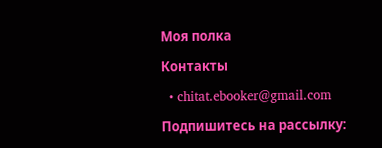Моя полка

Контакты

  • chitat.ebooker@gmail.com

Подпишитесь на рассылку: